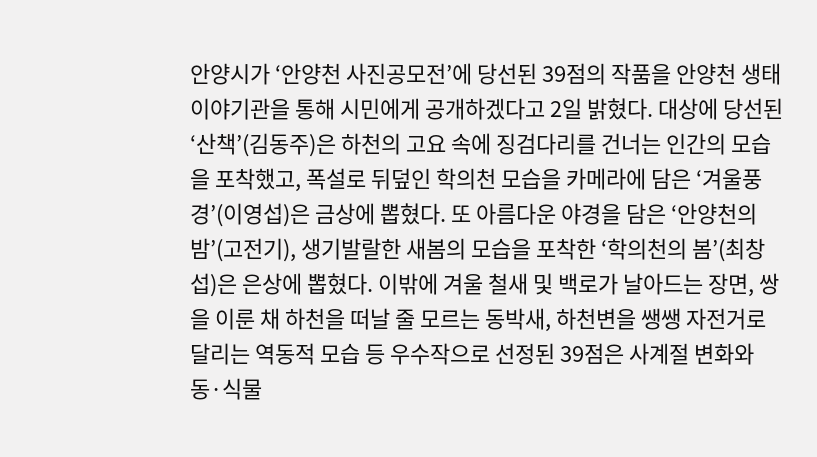안양시가 ‘안양천 사진공모전’에 당선된 39점의 작품을 안양천 생태이야기관을 통해 시민에게 공개하겠다고 2일 밝혔다. 대상에 당선된 ‘산책’(김동주)은 하천의 고요 속에 징검다리를 건너는 인간의 모습을 포착했고, 폭설로 뒤덮인 학의천 모습을 카메라에 담은 ‘겨울풍경’(이영섭)은 금상에 뽑혔다. 또 아름다운 야경을 담은 ‘안양천의 밤’(고전기), 생기발랄한 새봄의 모습을 포착한 ‘학의천의 봄’(최창섭)은 은상에 뽑혔다. 이밖에 겨울 철새 및 백로가 날아드는 장면, 쌍을 이룬 채 하천을 떠날 줄 모르는 동박새, 하천변을 쌩쌩 자전거로 달리는 역동적 모습 등 우수작으로 선정된 39점은 사계절 변화와 동·식물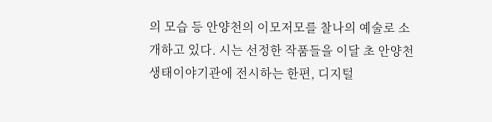의 모습 등 안양천의 이모저모를 찰나의 예술로 소개하고 있다. 시는 선정한 작품들을 이달 초 안양천 생태이야기관에 전시하는 한편, 디지털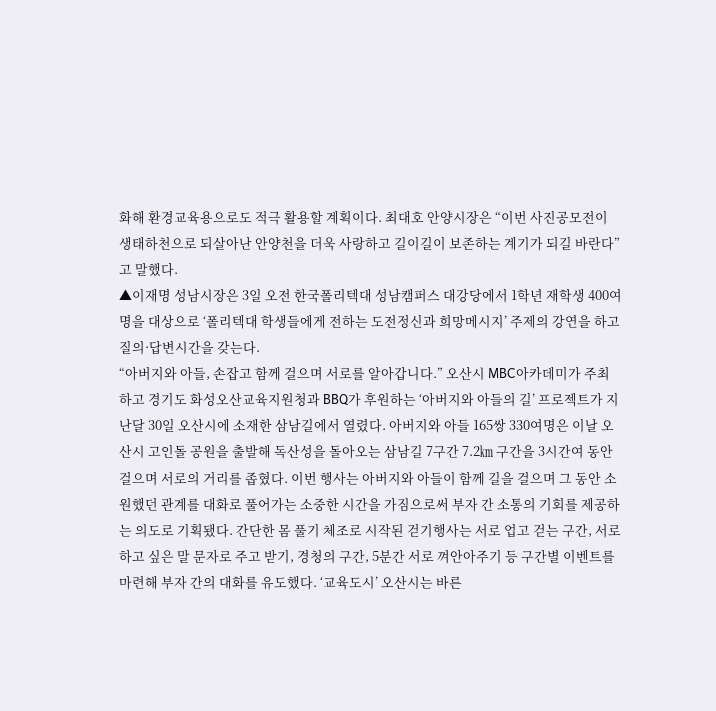화해 환경교육용으로도 적극 활용할 계획이다. 최대호 안양시장은 “이번 사진공모전이 생태하천으로 되살아난 안양천을 더욱 사랑하고 길이길이 보존하는 계기가 되길 바란다”고 말했다.
▲이재명 성남시장은 3일 오전 한국폴리텍대 성남캠퍼스 대강당에서 1학년 재학생 400여명을 대상으로 ‘폴리텍대 학생들에게 전하는 도전정신과 희망메시지’ 주제의 강연을 하고 질의·답변시간을 갖는다.
“아버지와 아들, 손잡고 함께 걸으며 서로를 알아갑니다.” 오산시 MBC아카데미가 주최하고 경기도 화성오산교육지원청과 BBQ가 후원하는 ‘아버지와 아들의 길’ 프로젝트가 지난달 30일 오산시에 소재한 삼남길에서 열렸다. 아버지와 아들 165쌍 330여명은 이날 오산시 고인돌 공원을 출발해 독산성을 돌아오는 삼남길 7구간 7.2㎞ 구간을 3시간여 동안 걸으며 서로의 거리를 좁혔다. 이번 행사는 아버지와 아들이 함께 길을 걸으며 그 동안 소원했던 관계를 대화로 풀어가는 소중한 시간을 가짐으로써 부자 간 소통의 기회를 제공하는 의도로 기획됐다. 간단한 몸 풀기 체조로 시작된 걷기행사는 서로 업고 걷는 구간, 서로 하고 싶은 말 문자로 주고 받기, 경청의 구간, 5분간 서로 껴안아주기 등 구간별 이벤트를 마련해 부자 간의 대화를 유도했다. ‘교육도시’ 오산시는 바른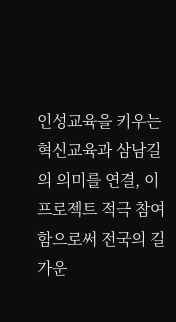인성교육을 키우는 혁신교육과 삼남길의 의미를 연결, 이 프로젝트 적극 참여함으로써 전국의 길 가운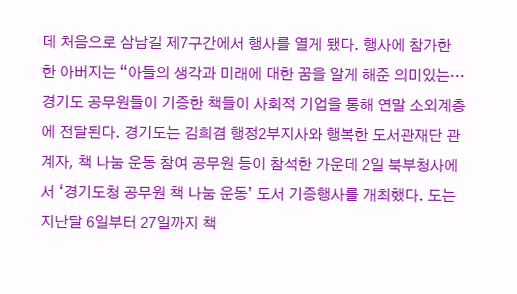데 처음으로 삼남길 제7구간에서 행사를 열게 됐다. 행사에 참가한 한 아버지는 “아들의 생각과 미래에 대한 꿈을 알게 해준 의미있는…
경기도 공무원들이 기증한 책들이 사회적 기업을 통해 연말 소외계층에 전달된다. 경기도는 김희겸 행정2부지사와 행복한 도서관재단 관계자, 책 나눔 운동 참여 공무원 등이 참석한 가운데 2일 북부청사에서 ‘경기도청 공무원 책 나눔 운동’ 도서 기증행사를 개최했다. 도는 지난달 6일부터 27일까지 책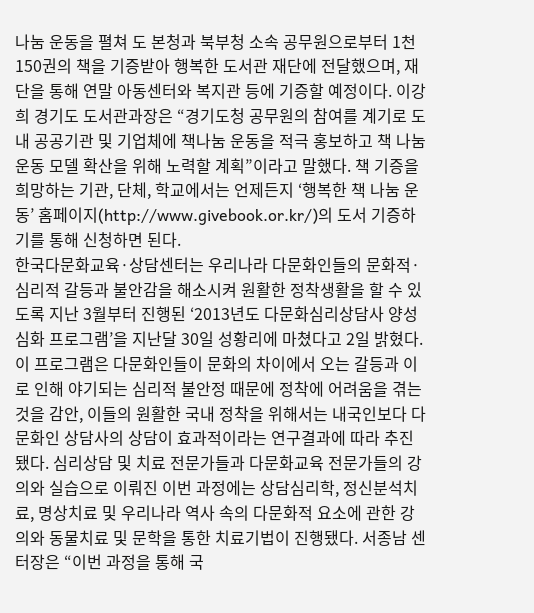나눔 운동을 펼쳐 도 본청과 북부청 소속 공무원으로부터 1천150권의 책을 기증받아 행복한 도서관 재단에 전달했으며, 재단을 통해 연말 아동센터와 복지관 등에 기증할 예정이다. 이강희 경기도 도서관과장은 “경기도청 공무원의 참여를 계기로 도내 공공기관 및 기업체에 책나눔 운동을 적극 홍보하고 책 나눔 운동 모델 확산을 위해 노력할 계획”이라고 말했다. 책 기증을 희망하는 기관, 단체, 학교에서는 언제든지 ‘행복한 책 나눔 운동’ 홈페이지(http://www.givebook.or.kr/)의 도서 기증하기를 통해 신청하면 된다.
한국다문화교육·상담센터는 우리나라 다문화인들의 문화적·심리적 갈등과 불안감을 해소시켜 원활한 정착생활을 할 수 있도록 지난 3월부터 진행된 ‘2013년도 다문화심리상담사 양성심화 프로그램’을 지난달 30일 성황리에 마쳤다고 2일 밝혔다. 이 프로그램은 다문화인들이 문화의 차이에서 오는 갈등과 이로 인해 야기되는 심리적 불안정 때문에 정착에 어려움을 겪는 것을 감안, 이들의 원활한 국내 정착을 위해서는 내국인보다 다문화인 상담사의 상담이 효과적이라는 연구결과에 따라 추진됐다. 심리상담 및 치료 전문가들과 다문화교육 전문가들의 강의와 실습으로 이뤄진 이번 과정에는 상담심리학, 정신분석치료, 명상치료 및 우리나라 역사 속의 다문화적 요소에 관한 강의와 동물치료 및 문학을 통한 치료기법이 진행됐다. 서종남 센터장은 “이번 과정을 통해 국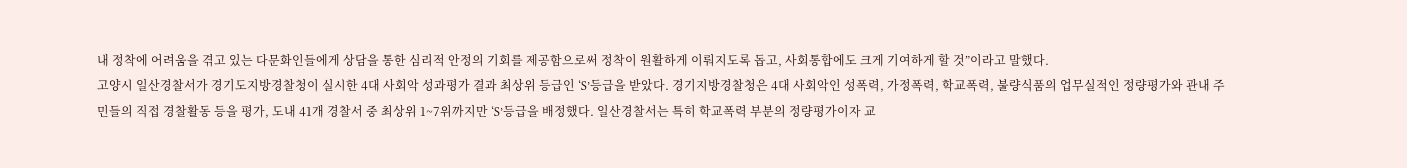내 정착에 어려움을 겪고 있는 다문화인들에게 상담을 통한 심리적 안정의 기회를 제공함으로써 정착이 원활하게 이뤄지도록 돕고, 사회통합에도 크게 기여하게 할 것”이라고 말했다.
고양시 일산경찰서가 경기도지방경찰청이 실시한 4대 사회악 성과평가 결과 최상위 등급인 ‘S’등급을 받았다. 경기지방경찰청은 4대 사회악인 성폭력, 가정폭력, 학교폭력, 불량식품의 업무실적인 정량평가와 관내 주민들의 직접 경찰활동 등을 평가, 도내 41개 경찰서 중 최상위 1~7위까지만 ‘S’등급을 배정했다. 일산경찰서는 특히 학교폭력 부분의 정량평가이자 교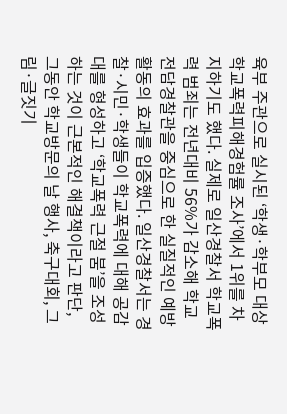육부 주관으로 실시된 ‘학생·학부모 대상 학교폭력피해경험률 조사’에서 1위를 차지하기도 했다. 실제로 일산경찰서 학교폭력 범죄는 전년대비 56%가 감소해 학교전담경찰관을 중심으로 한 실질적인 예방활동의 효과를 입증했다. 일산경찰서는 경찰·시민·학생들이 학교폭력에 대해 공감대를 형성하고 ‘학교폭력 근절 붐’을 조성하는 것이 근본적인 해결책이라고 판단, 그동안 학교방문의 날 행사, 축구대회, 그림·글짓기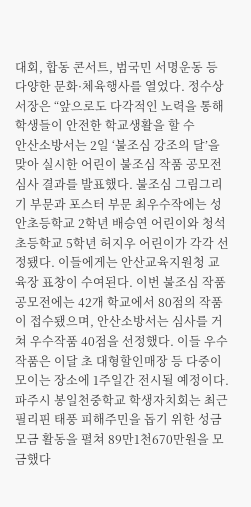대회, 합동 콘서트, 범국민 서명운동 등 다양한 문화·체육행사를 열었다. 정수상 서장은 “앞으로도 다각적인 노력을 통해 학생들이 안전한 학교생활을 할 수
안산소방서는 2일 ‘불조심 강조의 달’을 맞아 실시한 어린이 불조심 작품 공모전 심사 결과를 발표했다. 불조심 그림그리기 부문과 포스터 부문 최우수작에는 성안초등학교 2학년 배승연 어린이와 청석초등학교 5학년 허지우 어린이가 각각 선정됐다. 이들에게는 안산교육지원청 교육장 표창이 수여된다. 이번 불조심 작품 공모전에는 42개 학교에서 80점의 작품이 접수됐으며, 안산소방서는 심사를 거쳐 우수작품 40점을 선정했다. 이들 우수작품은 이달 초 대형할인매장 등 다중이 모이는 장소에 1주일간 전시될 예정이다.
파주시 봉일천중학교 학생자치회는 최근 필리핀 태풍 피해주민을 돕기 위한 성금 모금 활동을 펼쳐 89만1천670만원을 모금했다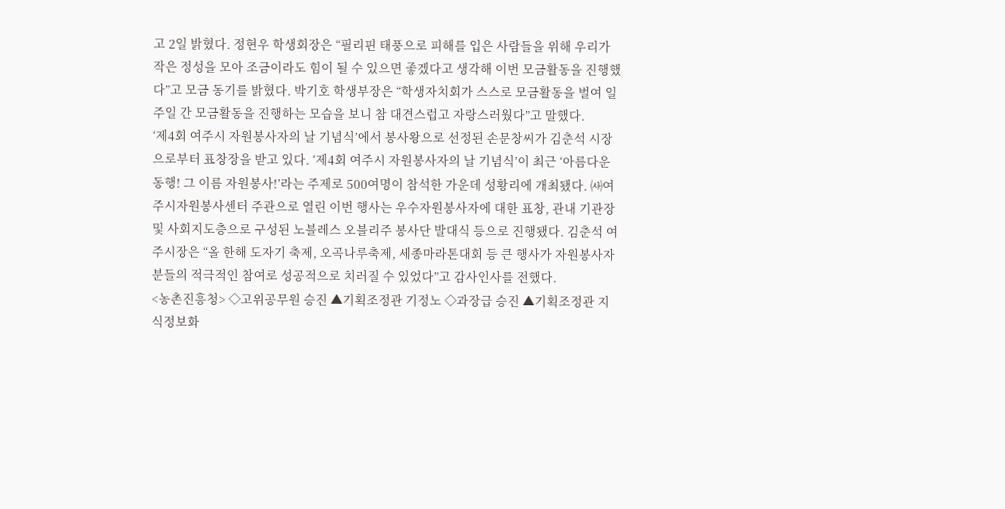고 2일 밝혔다. 정현우 학생회장은 “필리핀 태풍으로 피해를 입은 사람들을 위해 우리가 작은 정성을 모아 조금이라도 힘이 될 수 있으면 좋겠다고 생각해 이번 모금활동을 진행했다”고 모금 동기를 밝혔다. 박기호 학생부장은 “학생자치회가 스스로 모금활동을 벌여 일주일 간 모금활동을 진행하는 모습을 보니 참 대견스럽고 자랑스러웠다”고 말했다.
‘제4회 여주시 자원봉사자의 날 기념식’에서 봉사왕으로 선정된 손문창씨가 김춘석 시장으로부터 표창장을 받고 있다. ‘제4회 여주시 자원봉사자의 날 기념식’이 최근 ‘아름다운 동행! 그 이름 자원봉사!’라는 주제로 500여명이 참석한 가운데 성황리에 개최됐다. ㈔여주시자원봉사센터 주관으로 열린 이번 행사는 우수자원봉사자에 대한 표창, 관내 기관장 및 사회지도층으로 구성된 노블레스 오블리주 봉사단 발대식 등으로 진행됐다. 김춘석 여주시장은 “올 한해 도자기 축제, 오곡나루축제, 세종마라톤대회 등 큰 행사가 자원봉사자분들의 적극적인 참여로 성공적으로 치러질 수 있었다”고 감사인사를 전했다.
<농촌진흥청> ◇고위공무원 승진 ▲기획조정관 기정노 ◇과장급 승진 ▲기획조정관 지식정보화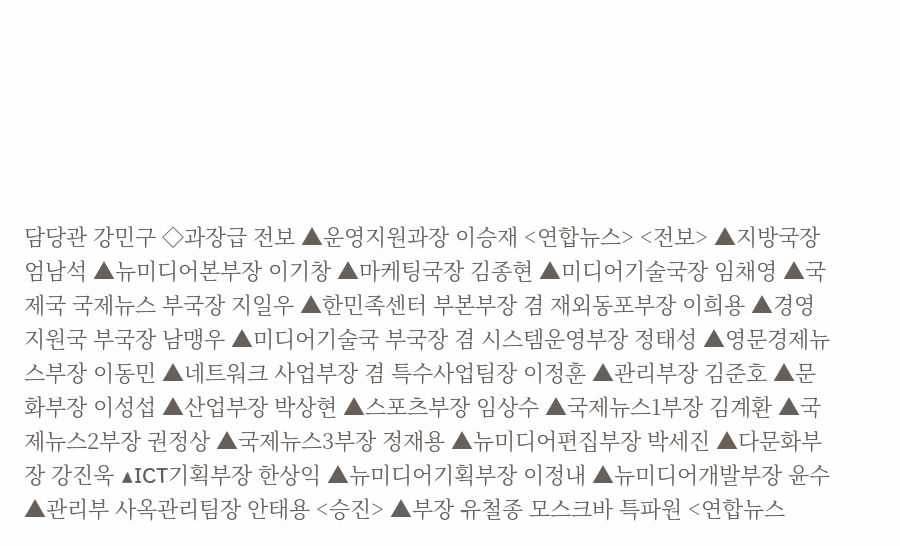담당관 강민구 ◇과장급 전보 ▲운영지원과장 이승재 <연합뉴스> <전보> ▲지방국장 엄남석 ▲뉴미디어본부장 이기창 ▲마케팅국장 김종현 ▲미디어기술국장 임채영 ▲국제국 국제뉴스 부국장 지일우 ▲한민족센터 부본부장 겸 재외동포부장 이희용 ▲경영지원국 부국장 남맹우 ▲미디어기술국 부국장 겸 시스템운영부장 정태성 ▲영문경제뉴스부장 이동민 ▲네트워크 사업부장 겸 특수사업팀장 이정훈 ▲관리부장 김준호 ▲문화부장 이성섭 ▲산업부장 박상현 ▲스포츠부장 임상수 ▲국제뉴스1부장 김계환 ▲국제뉴스2부장 권정상 ▲국제뉴스3부장 정재용 ▲뉴미디어편집부장 박세진 ▲다문화부장 강진욱 ▲ICT기획부장 한상익 ▲뉴미디어기획부장 이정내 ▲뉴미디어개발부장 윤수 ▲관리부 사옥관리팀장 안태용 <승진> ▲부장 유철종 모스크바 특파원 <연합뉴스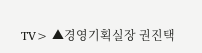TV> ▲경영기획실장 권진택